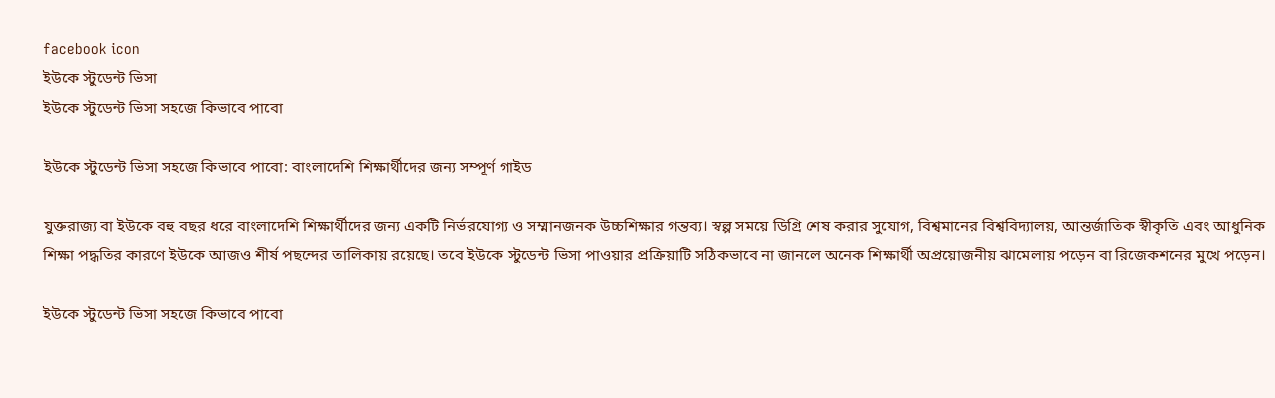facebook icon
ইউকে স্টুডেন্ট ভিসা
ইউকে স্টুডেন্ট ভিসা সহজে কিভাবে পাবো

ইউকে স্টুডেন্ট ভিসা সহজে কিভাবে পাবো: বাংলাদেশি শিক্ষার্থীদের জন্য সম্পূর্ণ গাইড

যুক্তরাজ্য বা ইউকে বহু বছর ধরে বাংলাদেশি শিক্ষার্থীদের জন্য একটি নির্ভরযোগ্য ও সম্মানজনক উচ্চশিক্ষার গন্তব্য। স্বল্প সময়ে ডিগ্রি শেষ করার সুযোগ, বিশ্বমানের বিশ্ববিদ্যালয়, আন্তর্জাতিক স্বীকৃতি এবং আধুনিক শিক্ষা পদ্ধতির কারণে ইউকে আজও শীর্ষ পছন্দের তালিকায় রয়েছে। তবে ইউকে স্টুডেন্ট ভিসা পাওয়ার প্রক্রিয়াটি সঠিকভাবে না জানলে অনেক শিক্ষার্থী অপ্রয়োজনীয় ঝামেলায় পড়েন বা রিজেকশনের মুখে পড়েন।

ইউকে স্টুডেন্ট ভিসা সহজে কিভাবে পাবো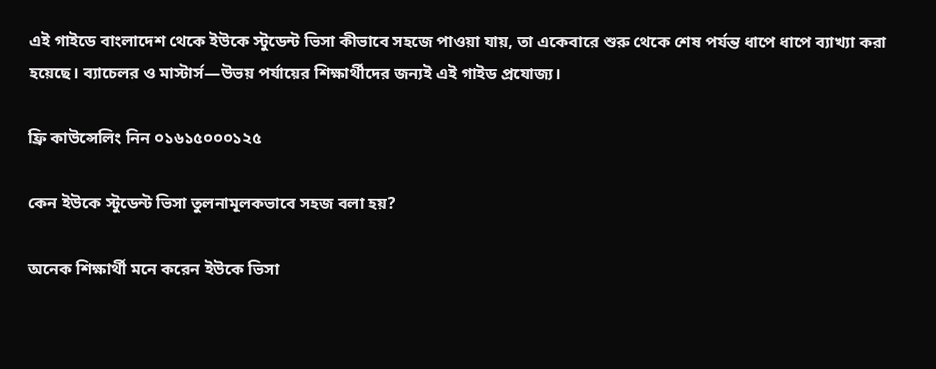এই গাইডে বাংলাদেশ থেকে ইউকে স্টুডেন্ট ভিসা কীভাবে সহজে পাওয়া যায়, তা একেবারে শুরু থেকে শেষ পর্যন্ত ধাপে ধাপে ব্যাখ্যা করা হয়েছে। ব্যাচেলর ও মাস্টার্স—উভয় পর্যায়ের শিক্ষার্থীদের জন্যই এই গাইড প্রযোজ্য।

ফ্রি কাউন্সেলিং নিন ০১৬১৫০০০১২৫

কেন ইউকে স্টুডেন্ট ভিসা তুলনামূলকভাবে সহজ বলা হয়?

অনেক শিক্ষার্থী মনে করেন ইউকে ভিসা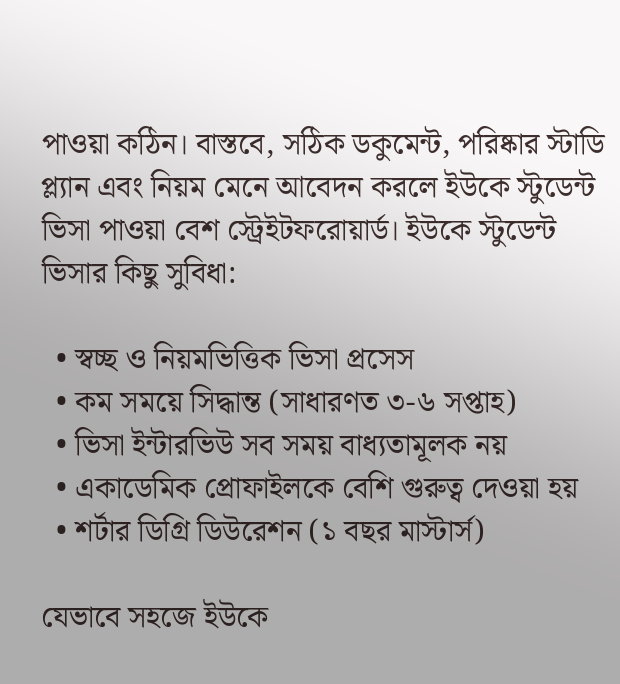পাওয়া কঠিন। বাস্তবে, সঠিক ডকুমেন্ট, পরিষ্কার স্টাডি প্ল্যান এবং নিয়ম মেনে আবেদন করলে ইউকে স্টুডেন্ট ভিসা পাওয়া বেশ স্ট্রেইটফরোয়ার্ড। ইউকে স্টুডেন্ট ভিসার কিছু সুবিধা:

  • স্বচ্ছ ও নিয়মভিত্তিক ভিসা প্রসেস
  • কম সময়ে সিদ্ধান্ত (সাধারণত ৩-৬ সপ্তাহ)
  • ভিসা ইন্টারভিউ সব সময় বাধ্যতামূলক নয়
  • একাডেমিক প্রোফাইলকে বেশি গুরুত্ব দেওয়া হয়
  • শর্টার ডিগ্রি ডিউরেশন (১ বছর মাস্টার্স)

যেভাবে সহজে ইউকে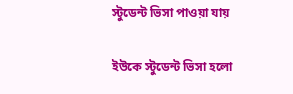স্টুডেন্ট ভিসা পাওয়া যায়

ইউকে স্টুডেন্ট ভিসা হলো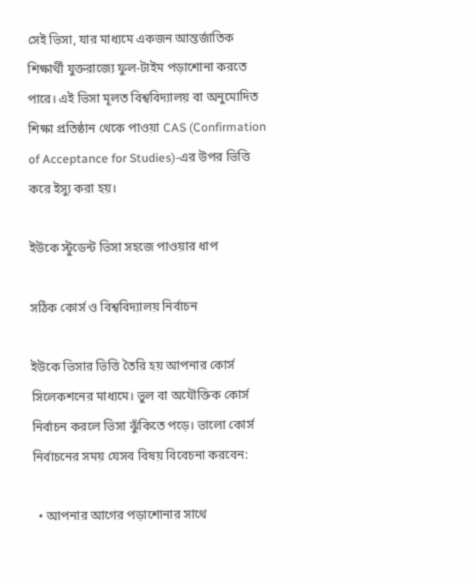সেই ভিসা, যার মাধ্যমে একজন আন্তর্জাতিক শিক্ষার্থী যুক্তরাজ্যে ফুল-টাইম পড়াশোনা করতে পারে। এই ভিসা মূলত বিশ্ববিদ্যালয় বা অনুমোদিত শিক্ষা প্রতিষ্ঠান থেকে পাওয়া CAS (Confirmation of Acceptance for Studies)-এর উপর ভিত্তি করে ইস্যু করা হয়।

ইউকে স্টুডেন্ট ভিসা সহজে পাওয়ার ধাপ

সঠিক কোর্স ও বিশ্ববিদ্যালয় নির্বাচন

ইউকে ভিসার ভিত্তি তৈরি হয় আপনার কোর্স সিলেকশনের মাধ্যমে। ভুল বা অযৌক্তিক কোর্স নির্বাচন করলে ভিসা ঝুঁকিতে পড়ে। ভালো কোর্স নির্বাচনের সময় যেসব বিষয় বিবেচনা করবেন:

  • আপনার আগের পড়াশোনার সাথে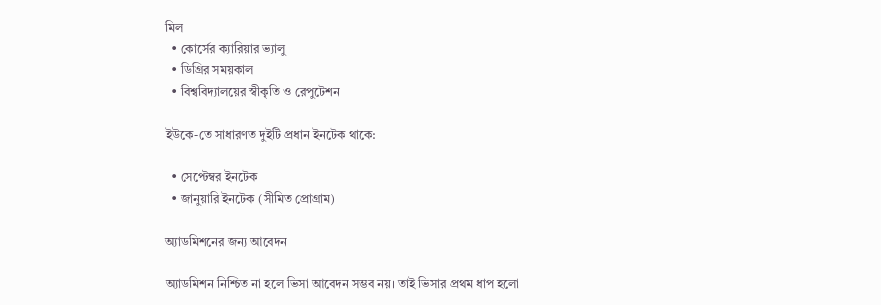মিল
  • কোর্সের ক্যারিয়ার ভ্যালু
  • ডিগ্রির সময়কাল
  • বিশ্ববিদ্যালয়ের স্বীকৃতি ও রেপুটেশন

ইউকে-তে সাধারণত দুইটি প্রধান ইনটেক থাকে:

  • সেপ্টেম্বর ইনটেক
  • জানুয়ারি ইনটেক (সীমিত প্রোগ্রাম)

অ্যাডমিশনের জন্য আবেদন

অ্যাডমিশন নিশ্চিত না হলে ভিসা আবেদন সম্ভব নয়। তাই ভিসার প্রথম ধাপ হলো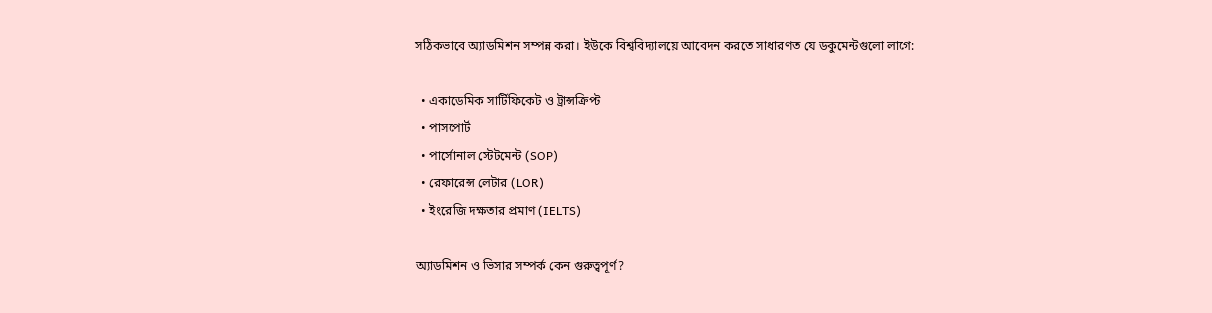সঠিকভাবে অ্যাডমিশন সম্পন্ন করা। ইউকে বিশ্ববিদ্যালয়ে আবেদন করতে সাধারণত যে ডকুমেন্টগুলো লাগে:

  • একাডেমিক সার্টিফিকেট ও ট্রান্সক্রিপ্ট
  • পাসপোর্ট
  • পার্সোনাল স্টেটমেন্ট (SOP)
  • রেফারেন্স লেটার (LOR)
  • ইংরেজি দক্ষতার প্রমাণ (IELTS)

অ্যাডমিশন ও ভিসার সম্পর্ক কেন গুরুত্বপূর্ণ?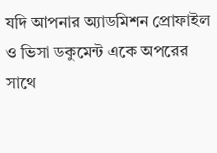যদি আপনার অ্যাডমিশন প্রোফাইল ও ভিসা ডকুমেন্ট একে অপরের সাথে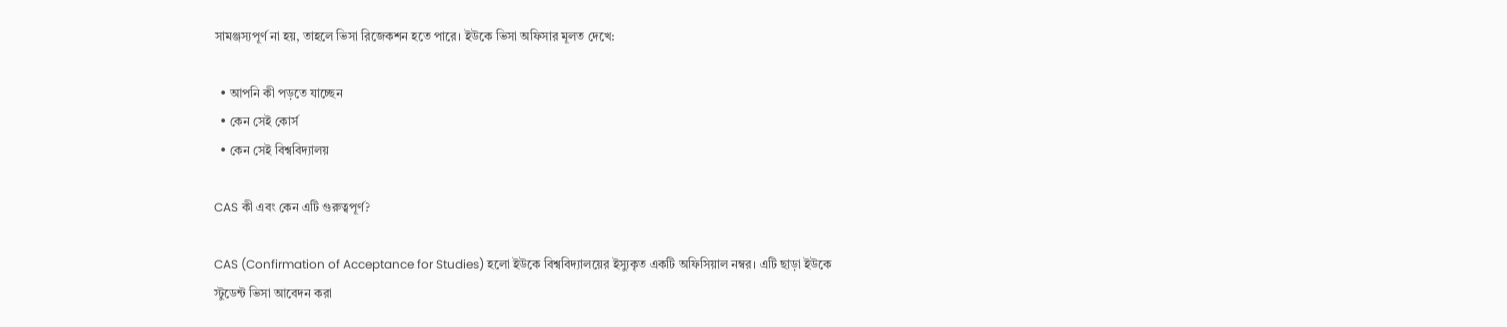সামঞ্জস্যপূর্ণ না হয়, তাহলে ভিসা রিজেকশন হতে পারে। ইউকে ভিসা অফিসার মূলত দেখে:

  • আপনি কী পড়তে যাচ্ছেন
  • কেন সেই কোর্স
  • কেন সেই বিশ্ববিদ্যালয়

CAS কী এবং কেন এটি গুরুত্বপূর্ণ?

CAS (Confirmation of Acceptance for Studies) হলো ইউকে বিশ্ববিদ্যালয়ের ইস্যুকৃত একটি অফিসিয়াল নম্বর। এটি ছাড়া ইউকে স্টুডেন্ট ভিসা আবেদন করা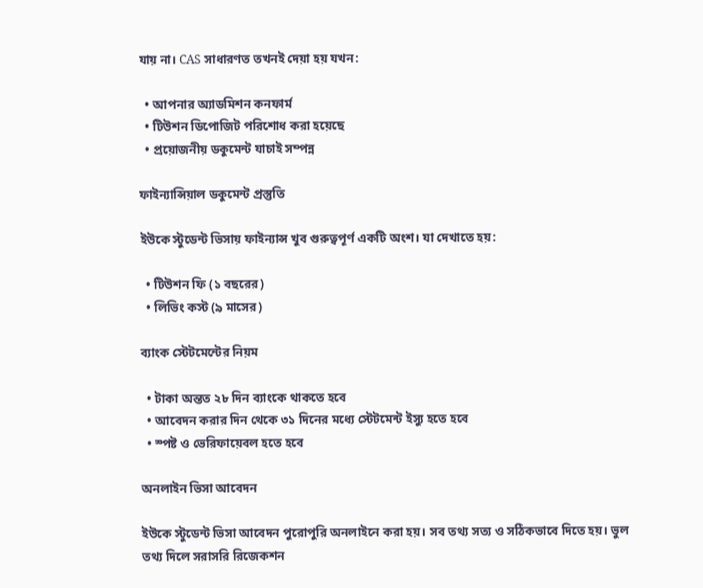যায় না। CAS সাধারণত তখনই দেয়া হয় যখন:

  • আপনার অ্যাডমিশন কনফার্ম
  • টিউশন ডিপোজিট পরিশোধ করা হয়েছে
  • প্রয়োজনীয় ডকুমেন্ট যাচাই সম্পন্ন

ফাইন্যান্সিয়াল ডকুমেন্ট প্রস্তুতি

ইউকে স্টুডেন্ট ভিসায় ফাইন্যান্স খুব গুরুত্বপূর্ণ একটি অংশ। যা দেখাতে হয়:

  • টিউশন ফি (১ বছরের)
  • লিভিং কস্ট (৯ মাসের)

ব্যাংক স্টেটমেন্টের নিয়ম

  • টাকা অন্তত ২৮ দিন ব্যাংকে থাকতে হবে
  • আবেদন করার দিন থেকে ৩১ দিনের মধ্যে স্টেটমেন্ট ইস্যু হতে হবে
  • স্পষ্ট ও ভেরিফায়েবল হতে হবে

অনলাইন ভিসা আবেদন

ইউকে স্টুডেন্ট ভিসা আবেদন পুরোপুরি অনলাইনে করা হয়। সব তথ্য সত্য ও সঠিকভাবে দিতে হয়। ভুল তথ্য দিলে সরাসরি রিজেকশন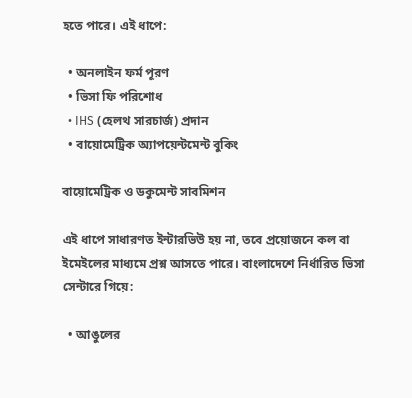হতে পারে। এই ধাপে:

  • অনলাইন ফর্ম পূরণ
  • ভিসা ফি পরিশোধ
  • IHS (হেলথ সারচার্জ) প্রদান
  • বায়োমেট্রিক অ্যাপয়েন্টমেন্ট বুকিং

বায়োমেট্রিক ও ডকুমেন্ট সাবমিশন

এই ধাপে সাধারণত ইন্টারভিউ হয় না, তবে প্রয়োজনে কল বা ইমেইলের মাধ্যমে প্রশ্ন আসতে পারে। বাংলাদেশে নির্ধারিত ভিসা সেন্টারে গিয়ে:

  • আঙুলের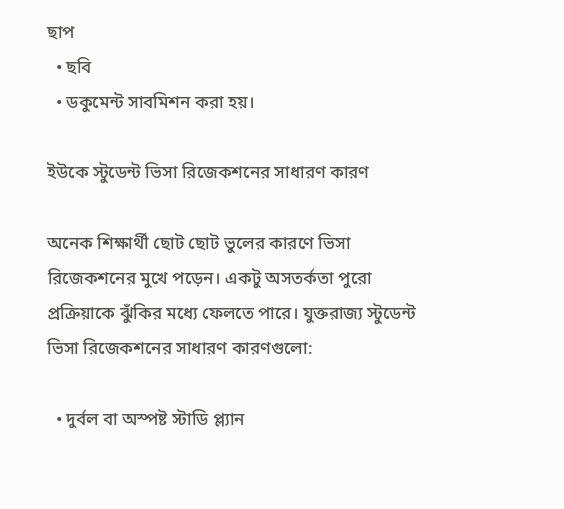ছাপ
  • ছবি
  • ডকুমেন্ট সাবমিশন করা হয়।

ইউকে স্টুডেন্ট ভিসা রিজেকশনের সাধারণ কারণ

অনেক শিক্ষার্থী ছোট ছোট ভুলের কারণে ভিসা রিজেকশনের মুখে পড়েন। একটু অসতর্কতা পুরো প্রক্রিয়াকে ঝুঁকির মধ্যে ফেলতে পারে। যুক্তরাজ্য স্টুডেন্ট ভিসা রিজেকশনের সাধারণ কারণগুলো:

  • দুর্বল বা অস্পষ্ট স্টাডি প্ল্যান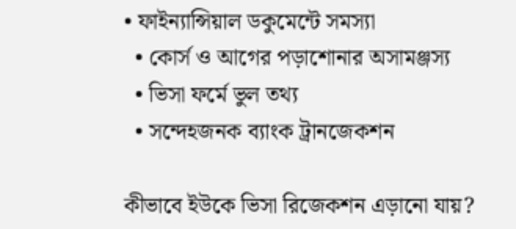• ফাইন্যান্সিয়াল ডকুমেন্টে সমস্যা
  • কোর্স ও আগের পড়াশোনার অসামঞ্জস্য
  • ভিসা ফর্মে ভুল তথ্য
  • সন্দেহজনক ব্যাংক ট্রানজেকশন

কীভাবে ইউকে ভিসা রিজেকশন এড়ানো যায়?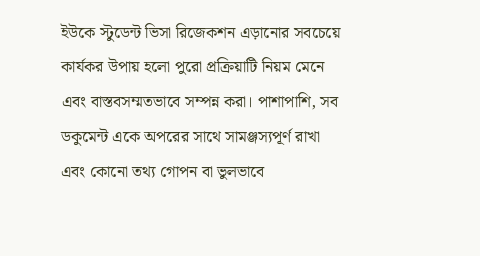ইউকে স্টুডেন্ট ভিসা রিজেকশন এড়ানোর সবচেয়ে কার্যকর উপায় হলো পুরো প্রক্রিয়াটি নিয়ম মেনে এবং বাস্তবসম্মতভাবে সম্পন্ন করা। পাশাপাশি, সব ডকুমেন্ট একে অপরের সাথে সামঞ্জস্যপূর্ণ রাখা এবং কোনো তথ্য গোপন বা ভুলভাবে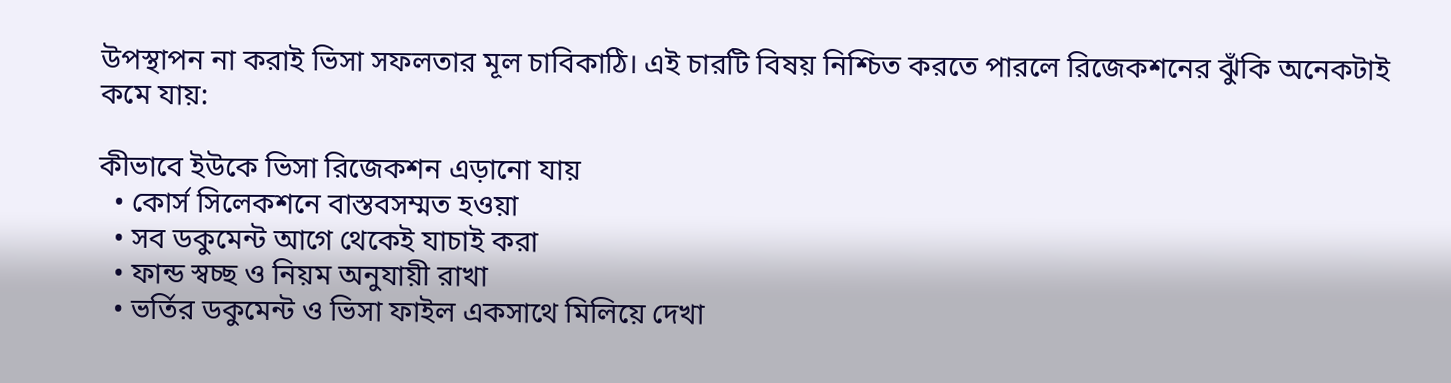উপস্থাপন না করাই ভিসা সফলতার মূল চাবিকাঠি। এই চারটি বিষয় নিশ্চিত করতে পারলে রিজেকশনের ঝুঁকি অনেকটাই কমে যায়:

কীভাবে ইউকে ভিসা রিজেকশন এড়ানো যায়
  • কোর্স সিলেকশনে বাস্তবসম্মত হওয়া
  • সব ডকুমেন্ট আগে থেকেই যাচাই করা
  • ফান্ড স্বচ্ছ ও নিয়ম অনুযায়ী রাখা
  • ভর্তির ডকুমেন্ট ও ভিসা ফাইল একসাথে মিলিয়ে দেখা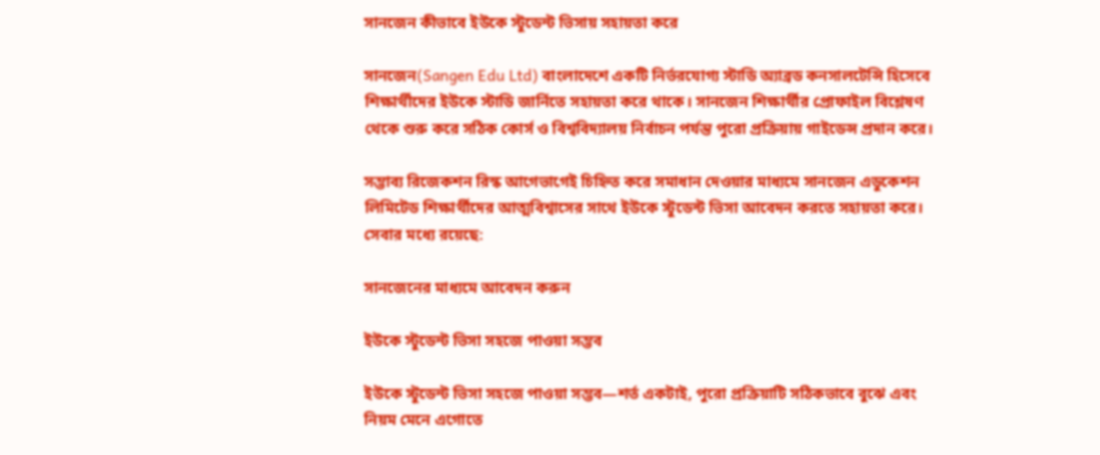সানজেন কীভাবে ইউকে স্টুডেন্ট ভিসায় সহায়তা করে

সানজেন(Sangen Edu Ltd) বাংলাদেশে একটি নির্ভরযোগ্য স্টাডি অ্যাব্রড কনসালটেন্সি হিসেবে শিক্ষার্থীদের ইউকে স্টাডি জার্নিতে সহায়তা করে থাকে। সানজেন শিক্ষার্থীর প্রোফাইল বিশ্লেষণ থেকে শুরু করে সঠিক কোর্স ও বিশ্ববিদ্যালয় নির্বাচন পর্যন্ত পুরো প্রক্রিয়ায় গাইডেন্স প্রদান করে।

সম্ভাব্য রিজেকশন রিস্ক আগেভাগেই চিহ্নিত করে সমাধান দেওয়ার মাধ্যমে সানজেন এডুকেশন লিমিটেড শিক্ষার্থীদের আত্মবিশ্বাসের সাথে ইউকে স্টুডেন্ট ভিসা আবেদন করতে সহায়তা করে। সেবার মধ্যে রয়েছে:

সানজেনের মাধ্যমে আবেদন করুন

ইউকে স্টুডেন্ট ভিসা সহজে পাওয়া সম্ভব

ইউকে স্টুডেন্ট ভিসা সহজে পাওয়া সম্ভব—শর্ত একটাই, পুরো প্রক্রিয়াটি সঠিকভাবে বুঝে এবং নিয়ম মেনে এগোতে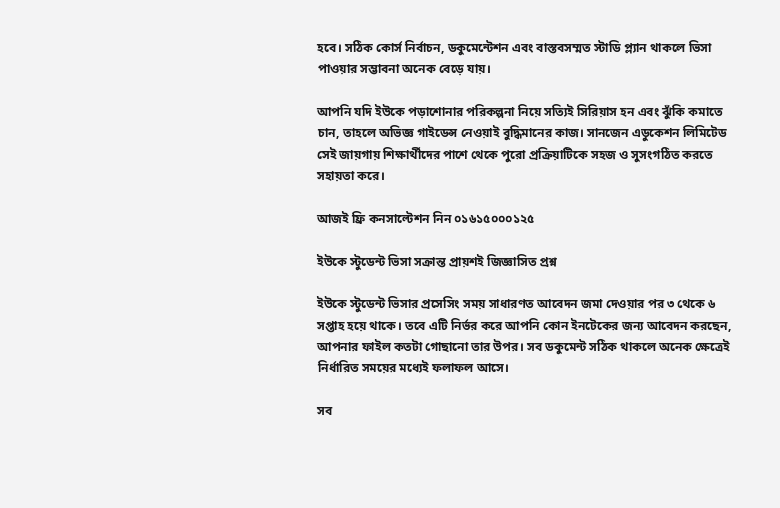হবে। সঠিক কোর্স নির্বাচন, ডকুমেন্টেশন এবং বাস্তবসম্মত স্টাডি প্ল্যান থাকলে ভিসা পাওয়ার সম্ভাবনা অনেক বেড়ে যায়।

আপনি যদি ইউকে পড়াশোনার পরিকল্পনা নিয়ে সত্যিই সিরিয়াস হন এবং ঝুঁকি কমাতে চান, তাহলে অভিজ্ঞ গাইডেন্স নেওয়াই বুদ্ধিমানের কাজ। সানজেন এডুকেশন লিমিটেড সেই জায়গায় শিক্ষার্থীদের পাশে থেকে পুরো প্রক্রিয়াটিকে সহজ ও সুসংগঠিত করতে সহায়তা করে।

আজই ফ্রি কনসাল্টেশন নিন ০১৬১৫০০০১২৫

ইউকে স্টুডেন্ট ভিসা সক্রান্ত প্রায়শই জিজ্ঞাসিত প্রশ্ন

ইউকে স্টুডেন্ট ভিসার প্রসেসিং সময় সাধারণত আবেদন জমা দেওয়ার পর ৩ থেকে ৬ সপ্তাহ হয়ে থাকে। তবে এটি নির্ভর করে আপনি কোন ইনটেকের জন্য আবেদন করছেন, আপনার ফাইল কতটা গোছানো তার উপর। সব ডকুমেন্ট সঠিক থাকলে অনেক ক্ষেত্রেই নির্ধারিত সময়ের মধ্যেই ফলাফল আসে।

সব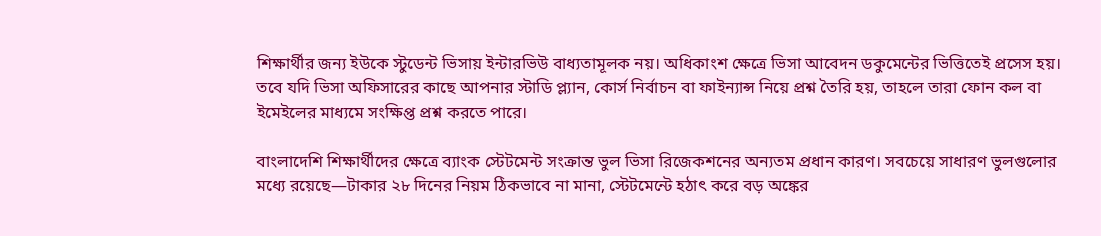শিক্ষার্থীর জন্য ইউকে স্টুডেন্ট ভিসায় ইন্টারভিউ বাধ্যতামূলক নয়। অধিকাংশ ক্ষেত্রে ভিসা আবেদন ডকুমেন্টের ভিত্তিতেই প্রসেস হয়। তবে যদি ভিসা অফিসারের কাছে আপনার স্টাডি প্ল্যান, কোর্স নির্বাচন বা ফাইন্যান্স নিয়ে প্রশ্ন তৈরি হয়, তাহলে তারা ফোন কল বা ইমেইলের মাধ্যমে সংক্ষিপ্ত প্রশ্ন করতে পারে।

বাংলাদেশি শিক্ষার্থীদের ক্ষেত্রে ব্যাংক স্টেটমেন্ট সংক্রান্ত ভুল ভিসা রিজেকশনের অন্যতম প্রধান কারণ। সবচেয়ে সাধারণ ভুলগুলোর মধ্যে রয়েছে—টাকার ২৮ দিনের নিয়ম ঠিকভাবে না মানা, স্টেটমেন্টে হঠাৎ করে বড় অঙ্কের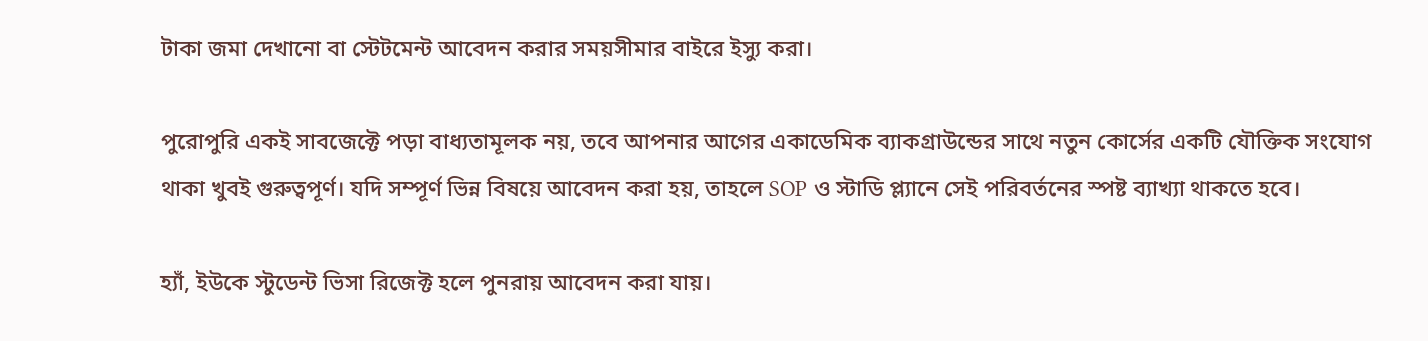টাকা জমা দেখানো বা স্টেটমেন্ট আবেদন করার সময়সীমার বাইরে ইস্যু করা।

পুরোপুরি একই সাবজেক্টে পড়া বাধ্যতামূলক নয়, তবে আপনার আগের একাডেমিক ব্যাকগ্রাউন্ডের সাথে নতুন কোর্সের একটি যৌক্তিক সংযোগ থাকা খুবই গুরুত্বপূর্ণ। যদি সম্পূর্ণ ভিন্ন বিষয়ে আবেদন করা হয়, তাহলে SOP ও স্টাডি প্ল্যানে সেই পরিবর্তনের স্পষ্ট ব্যাখ্যা থাকতে হবে।

হ্যাঁ, ইউকে স্টুডেন্ট ভিসা রিজেক্ট হলে পুনরায় আবেদন করা যায়।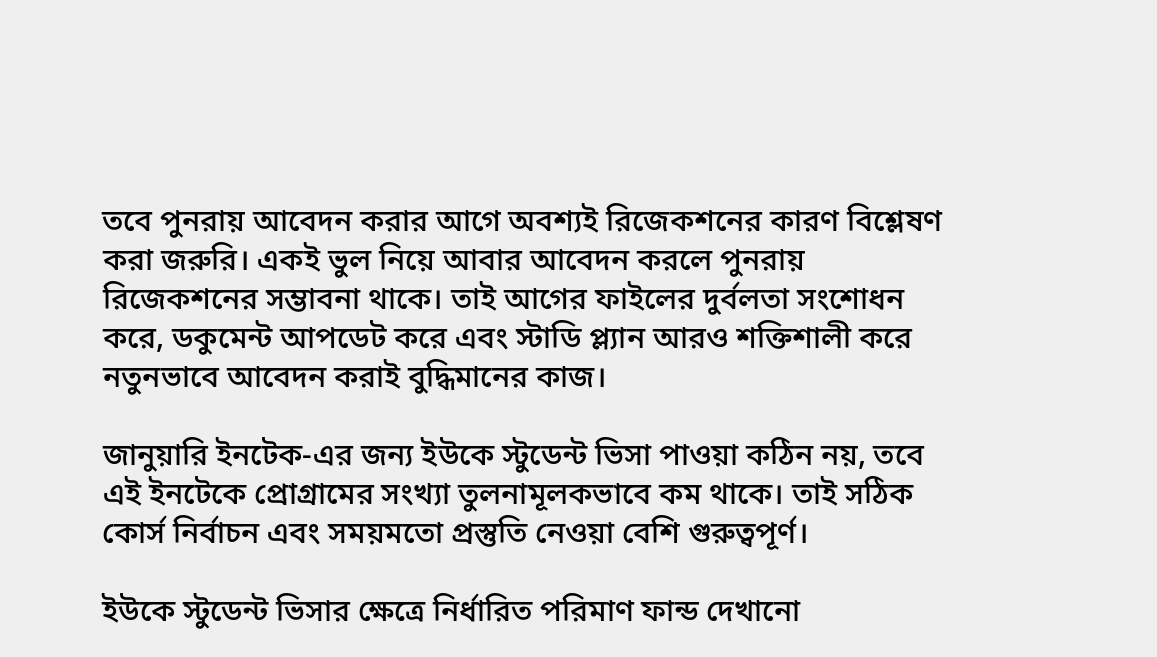তবে পুনরায় আবেদন করার আগে অবশ্যই রিজেকশনের কারণ বিশ্লেষণ করা জরুরি। একই ভুল নিয়ে আবার আবেদন করলে পুনরায় রিজেকশনের সম্ভাবনা থাকে। তাই আগের ফাইলের দুর্বলতা সংশোধন করে, ডকুমেন্ট আপডেট করে এবং স্টাডি প্ল্যান আরও শক্তিশালী করে নতুনভাবে আবেদন করাই বুদ্ধিমানের কাজ।

জানুয়ারি ইনটেক-এর জন্য ইউকে স্টুডেন্ট ভিসা পাওয়া কঠিন নয়, তবে এই ইনটেকে প্রোগ্রামের সংখ্যা তুলনামূলকভাবে কম থাকে। তাই সঠিক কোর্স নির্বাচন এবং সময়মতো প্রস্তুতি নেওয়া বেশি গুরুত্বপূর্ণ।

ইউকে স্টুডেন্ট ভিসার ক্ষেত্রে নির্ধারিত পরিমাণ ফান্ড দেখানো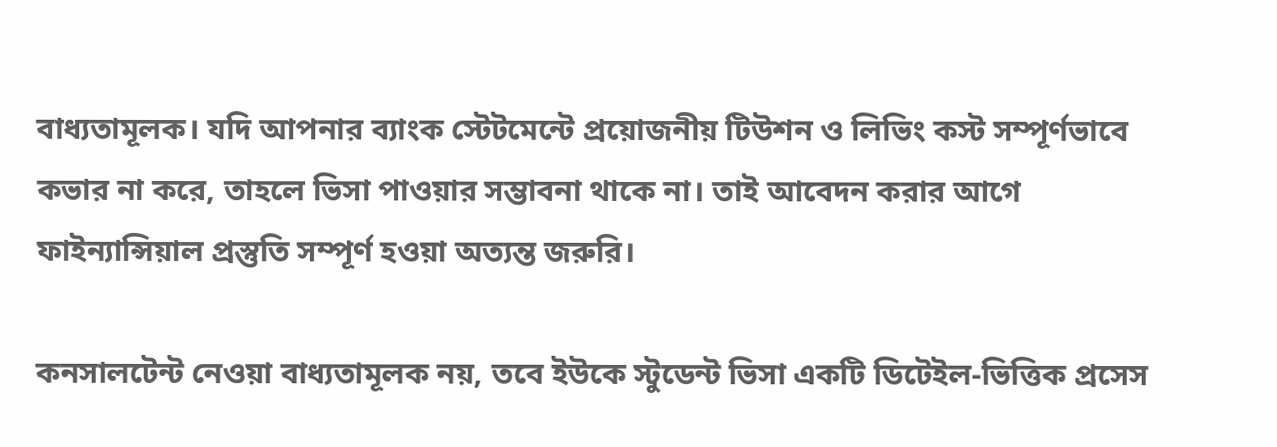বাধ্যতামূলক। যদি আপনার ব্যাংক স্টেটমেন্টে প্রয়োজনীয় টিউশন ও লিভিং কস্ট সম্পূর্ণভাবে কভার না করে, তাহলে ভিসা পাওয়ার সম্ভাবনা থাকে না। তাই আবেদন করার আগে ফাইন্যান্সিয়াল প্রস্তুতি সম্পূর্ণ হওয়া অত্যন্ত জরুরি।

কনসালটেন্ট নেওয়া বাধ্যতামূলক নয়, তবে ইউকে স্টুডেন্ট ভিসা একটি ডিটেইল-ভিত্তিক প্রসেস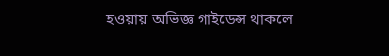হওয়ায় অভিজ্ঞ গাইডেন্স থাকলে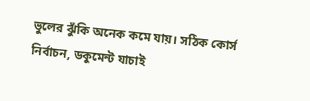ভুলের ঝুঁকি অনেক কমে যায়। সঠিক কোর্স নির্বাচন, ডকুমেন্ট যাচাই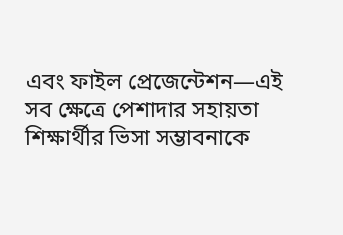এবং ফাইল প্রেজেন্টেশন—এই সব ক্ষেত্রে পেশাদার সহায়তা শিক্ষার্থীর ভিসা সম্ভাবনাকে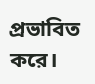প্রভাবিত করে।